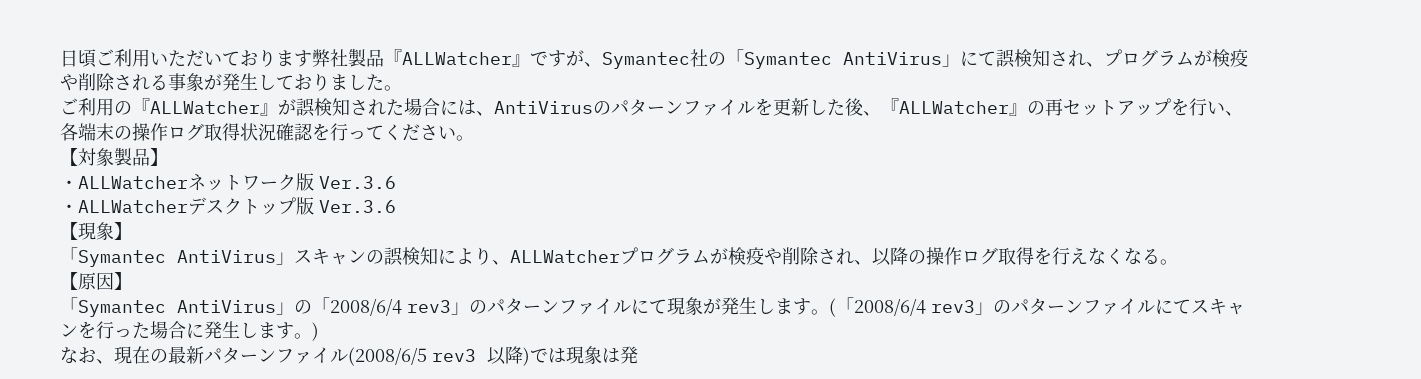日頃ご利用いただいております弊社製品『ALLWatcher』ですが、Symantec社の「Symantec AntiVirus」にて誤検知され、プログラムが検疫や削除される事象が発生しておりました。
ご利用の『ALLWatcher』が誤検知された場合には、AntiVirusのパターンファイルを更新した後、『ALLWatcher』の再セットアップを行い、各端末の操作ログ取得状況確認を行ってください。
【対象製品】
・ALLWatcherネットワーク版 Ver.3.6
・ALLWatcherデスクトップ版 Ver.3.6
【現象】
「Symantec AntiVirus」スキャンの誤検知により、ALLWatcherプログラムが検疫や削除され、以降の操作ログ取得を行えなくなる。
【原因】
「Symantec AntiVirus」の「2008/6/4 rev3」のパターンファイルにて現象が発生します。(「2008/6/4 rev3」のパターンファイルにてスキャンを行った場合に発生します。)
なお、現在の最新パターンファイル(2008/6/5 rev3 以降)では現象は発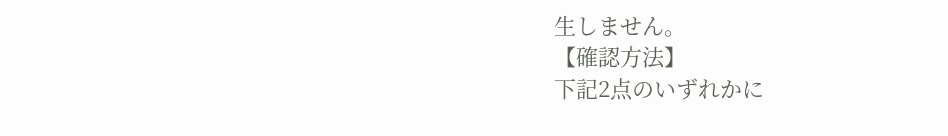生しません。
【確認方法】
下記2点のいずれかに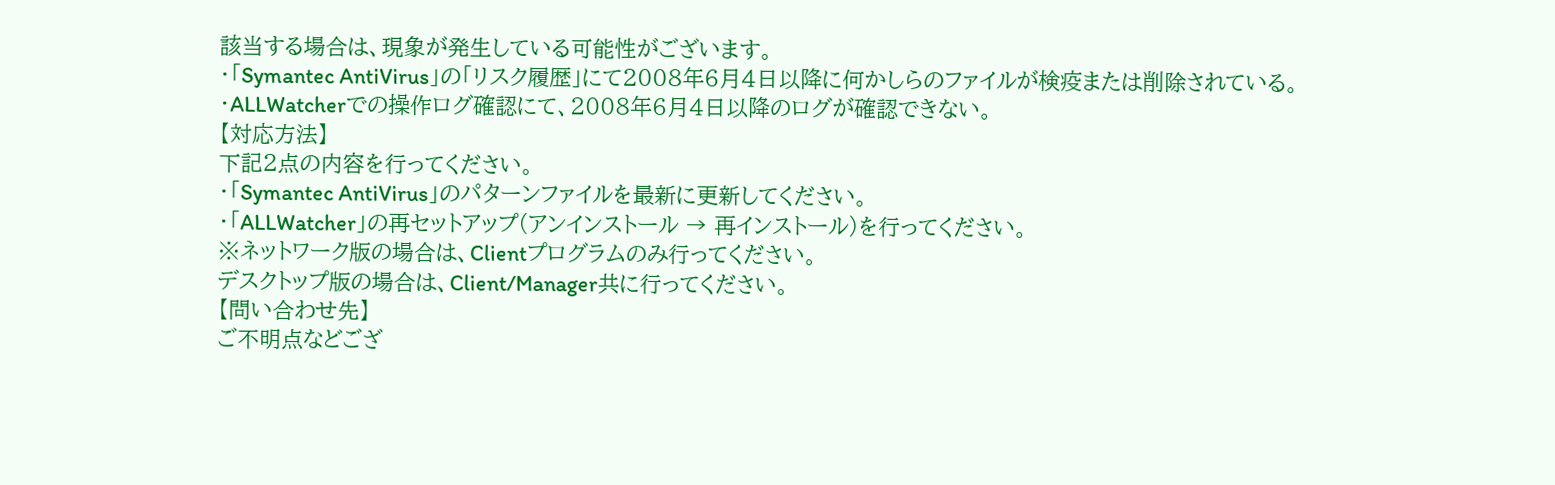該当する場合は、現象が発生している可能性がございます。
・「Symantec AntiVirus」の「リスク履歴」にて2008年6月4日以降に何かしらのファイルが検疫または削除されている。
・ALLWatcherでの操作ログ確認にて、2008年6月4日以降のログが確認できない。
【対応方法】
下記2点の内容を行ってください。
・「Symantec AntiVirus」のパターンファイルを最新に更新してください。
・「ALLWatcher」の再セットアップ(アンインストール → 再インストール)を行ってください。
※ネットワーク版の場合は、Clientプログラムのみ行ってください。
デスクトップ版の場合は、Client/Manager共に行ってください。
【問い合わせ先】
ご不明点などござ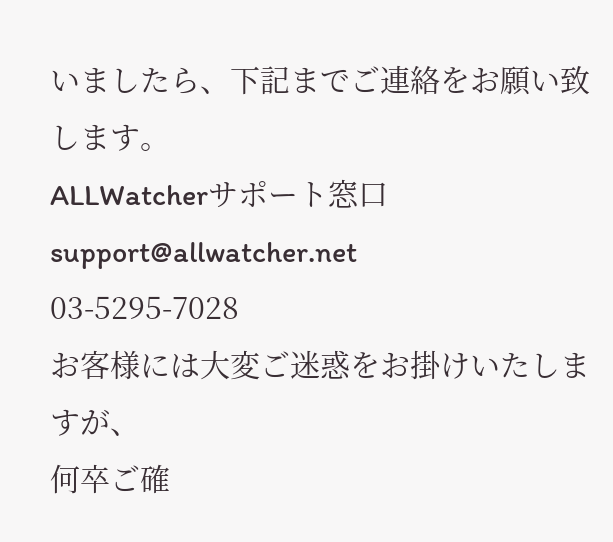いましたら、下記までご連絡をお願い致します。
ALLWatcherサポート窓口
support@allwatcher.net
03-5295-7028
お客様には大変ご迷惑をお掛けいたしますが、
何卒ご確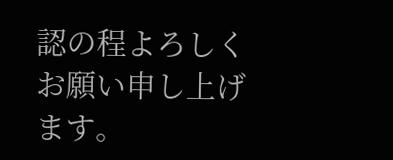認の程よろしくお願い申し上げます。